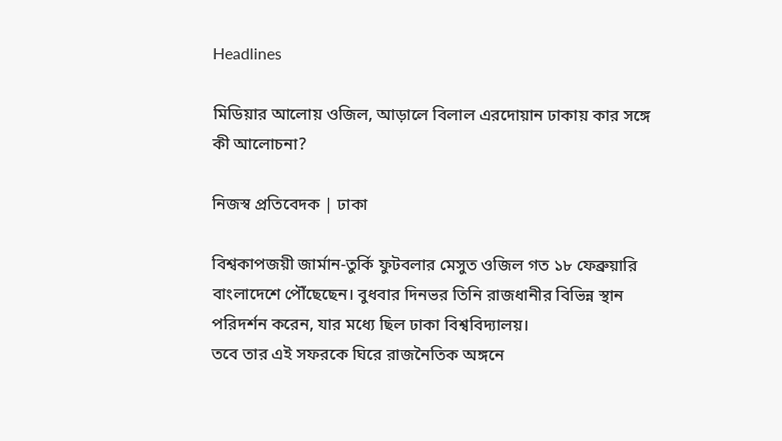Headlines

মিডিয়ার আলোয় ওজিল, আড়ালে বিলাল এরদোয়ান ঢাকায় কার সঙ্গে কী আলোচনা?

নিজস্ব প্রতিবেদক | ঢাকা

বিশ্বকাপজয়ী জার্মান-তুর্কি ফুটবলার মেসুত ওজিল গত ১৮ ফেব্রুয়ারি বাংলাদেশে পৌঁছেছেন। বুধবার দিনভর তিনি রাজধানীর বিভিন্ন স্থান পরিদর্শন করেন, যার মধ্যে ছিল ঢাকা বিশ্ববিদ্যালয়।
তবে তার এই সফরকে ঘিরে রাজনৈতিক অঙ্গনে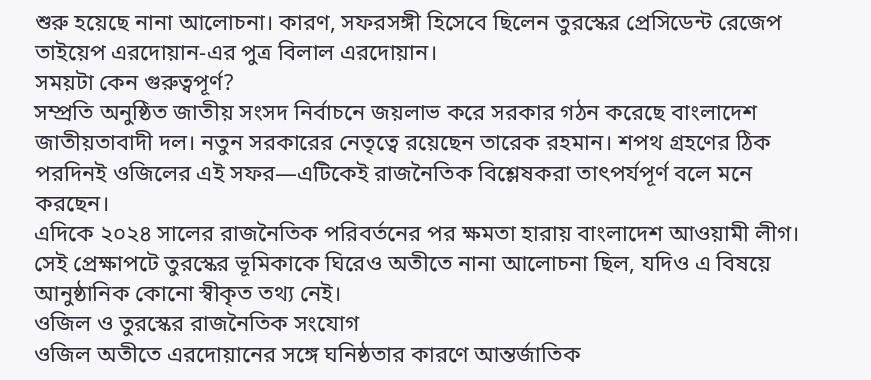শুরু হয়েছে নানা আলোচনা। কারণ, সফরসঙ্গী হিসেবে ছিলেন তুরস্কের প্রেসিডেন্ট রেজেপ তাইয়েপ এরদোয়ান-এর পুত্র বিলাল এরদোয়ান।
সময়টা কেন গুরুত্বপূর্ণ?
সম্প্রতি অনুষ্ঠিত জাতীয় সংসদ নির্বাচনে জয়লাভ করে সরকার গঠন করেছে বাংলাদেশ জাতীয়তাবাদী দল। নতুন সরকারের নেতৃত্বে রয়েছেন তারেক রহমান। শপথ গ্রহণের ঠিক পরদিনই ওজিলের এই সফর—এটিকেই রাজনৈতিক বিশ্লেষকরা তাৎপর্যপূর্ণ বলে মনে করছেন।
এদিকে ২০২৪ সালের রাজনৈতিক পরিবর্তনের পর ক্ষমতা হারায় বাংলাদেশ আওয়ামী লীগ। সেই প্রেক্ষাপটে তুরস্কের ভূমিকাকে ঘিরেও অতীতে নানা আলোচনা ছিল, যদিও এ বিষয়ে আনুষ্ঠানিক কোনো স্বীকৃত তথ্য নেই।
ওজিল ও তুরস্কের রাজনৈতিক সংযোগ
ওজিল অতীতে এরদোয়ানের সঙ্গে ঘনিষ্ঠতার কারণে আন্তর্জাতিক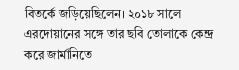বিতর্কে জড়িয়েছিলেন। ২০১৮ সালে এরদোয়ানের সঙ্গে তার ছবি তোলাকে কেন্দ্র করে জার্মানিতে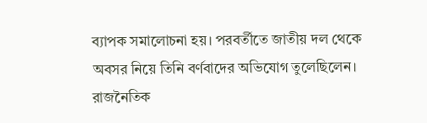ব্যাপক সমালোচনা হয়। পরবর্তীতে জাতীয় দল থেকে অবসর নিয়ে তিনি বর্ণবাদের অভিযোগ তুলেছিলেন।
রাজনৈতিক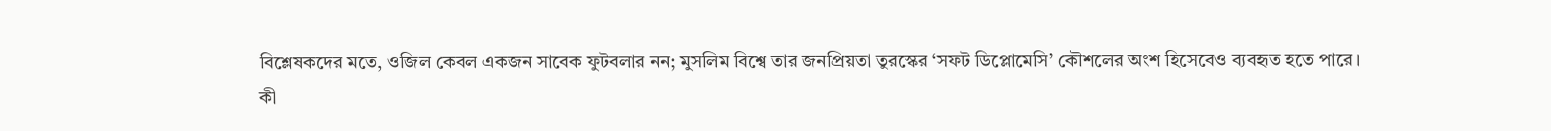বিশ্লেষকদের মতে, ওজিল কেবল একজন সাবেক ফুটবলার নন; মুসলিম বিশ্বে তার জনপ্রিয়তা তুরস্কের ‘সফট ডিপ্লোমেসি’ কৌশলের অংশ হিসেবেও ব্যবহৃত হতে পারে।
কী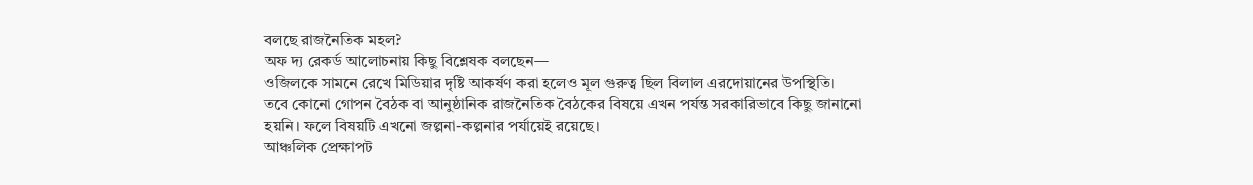বলছে রাজনৈতিক মহল?
অফ দ্য রেকর্ড আলোচনায় কিছু বিশ্লেষক বলছেন—
ওজিলকে সামনে রেখে মিডিয়ার দৃষ্টি আকর্ষণ করা হলেও মূল গুরুত্ব ছিল বিলাল এরদোয়ানের উপস্থিতি।
তবে কোনো গোপন বৈঠক বা আনুষ্ঠানিক রাজনৈতিক বৈঠকের বিষয়ে এখন পর্যন্ত সরকারিভাবে কিছু জানানো হয়নি। ফলে বিষয়টি এখনো জল্পনা-কল্পনার পর্যায়েই রয়েছে।
আঞ্চলিক প্রেক্ষাপট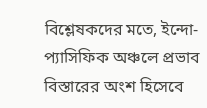বিশ্লেষকদের মতে, ইন্দো-প্যাসিফিক অঞ্চলে প্রভাব বিস্তারের অংশ হিসেবে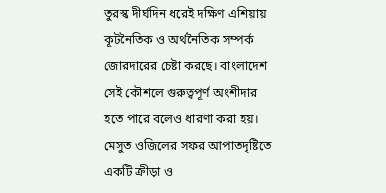তুরস্ক দীর্ঘদিন ধরেই দক্ষিণ এশিয়ায় কূটনৈতিক ও অর্থনৈতিক সম্পর্ক জোরদারের চেষ্টা করছে। বাংলাদেশ সেই কৌশলে গুরুত্বপূর্ণ অংশীদার হতে পারে বলেও ধারণা করা হয়।
মেসুত ওজিলের সফর আপাতদৃষ্টিতে একটি ক্রীড়া ও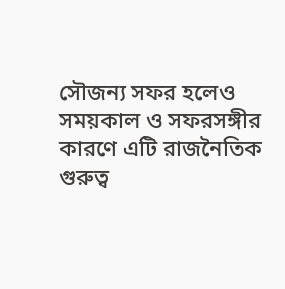সৌজন্য সফর হলেও সময়কাল ও সফরসঙ্গীর কারণে এটি রাজনৈতিক গুরুত্ব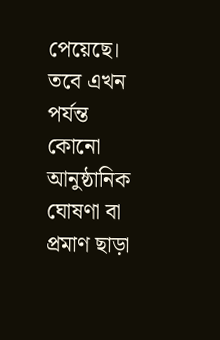পেয়েছে।
তবে এখন পর্যন্ত কোনো আনুষ্ঠানিক ঘোষণা বা প্রমাণ ছাড়া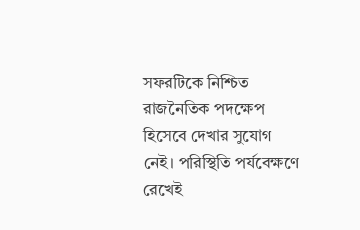সফরটিকে নিশ্চিত রাজনৈতিক পদক্ষেপ হিসেবে দেখার সুযোগ নেই। পরিস্থিতি পর্যবেক্ষণে রেখেই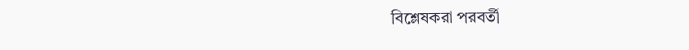বিশ্লেষকরা পরবর্তী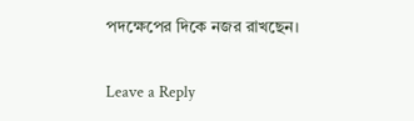পদক্ষেপের দিকে নজর রাখছেন।

Leave a Reply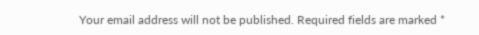Your email address will not be published. Required fields are marked *